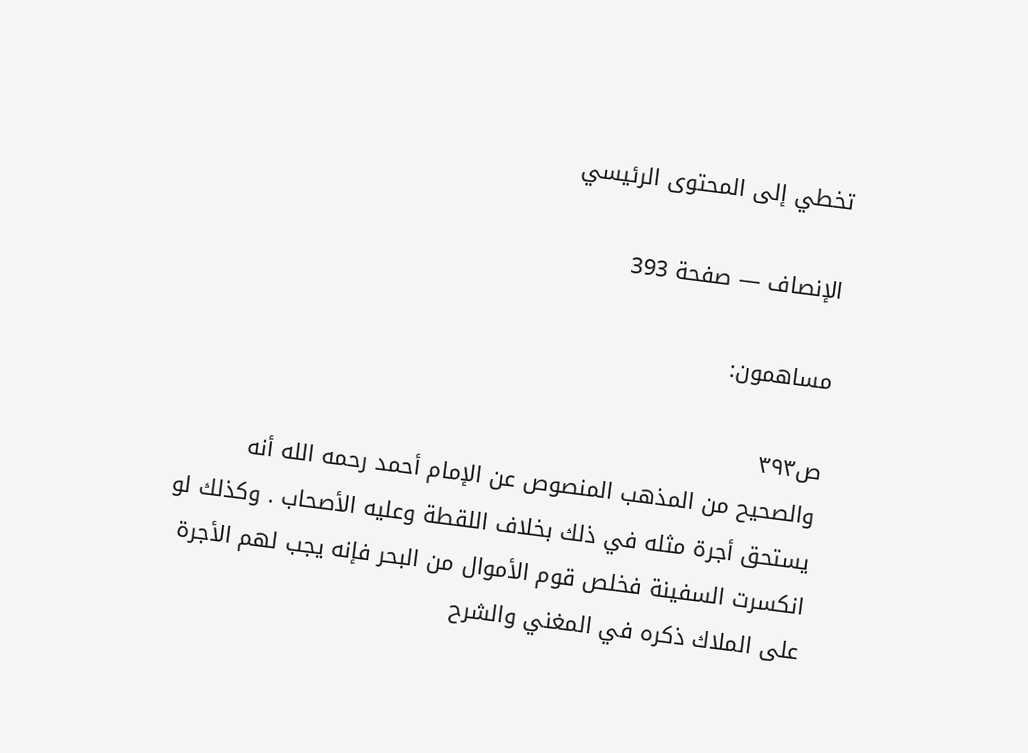تخطي إلى المحتوى الرئيسي

الإنصاف — صفحة 393

مساهمون:

ص٣٩٣
والصحيح من المذهب المنصوص عن الإمام أحمد رحمه الله أنه يستحق أجرة مثله في ذلك بخلاف اللقطة وعليه الأصحاب . وكذلك لو انكسرت السفينة فخلص قوم الأموال من البحر فإنه يجب لهم الأجرة على الملاك ذكره في المغني والشرح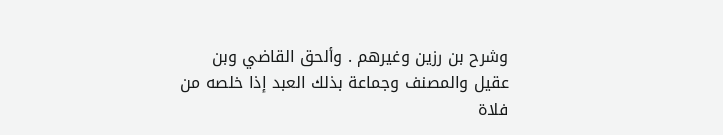وشرح بن رزين وغيرهم . وألحق القاضي وبن عقيل والمصنف وجماعة بذلك العبد إذا خلصه من فلاة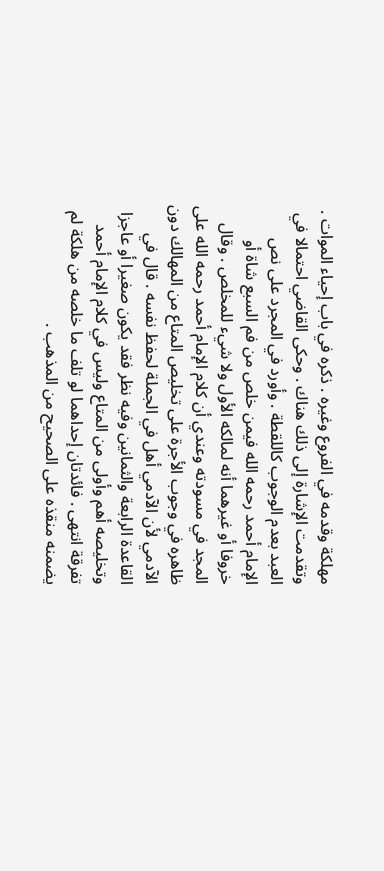مهلكة وقدمه في الفروع وغيره . ذكره في باب إحياء الموات . وتقدمت الإشارة إلى ذلك هناك . وحكى القاضي احتمالا في العبد بعدم الوجوب كاللقطة . وأورد في المجرد على نص الإمام أحمد رحمه الله فيمن خلص من فم السبع شاة أو خروفا أو غيرهما أنه لمالكه الأول ولا شيء للمخلص . وقال المجد في مسودته وعندي أن كلام الإمام أحمد رحمه الله على ظاهره في وجوب الأجرة على تخليص المتاع من المهالك دون الآدمي لأن الآدمي أهل في الجملة لحفظ نفسه . قال في القاعدة الرابعة والثمانين وفيه نظر فقد يكون صغيرا أو عاجزا وتخليصه أهم وأولى من المتاع وليس في كلام الإمام أحمد تفرقة انتهى . فائدتان إحداهما لو تلف ما خلصه من هلكة لم يضمنه منقذه على الصحيح من المذهب .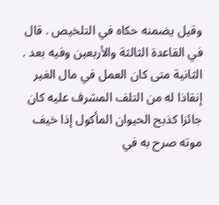وقيل يضمنه حكاه في التلخيص . قال في القاعدة الثالثة والأربعين وفيه بعد . الثانية متى كان العمل في مال الغير إنقاذا له من التلف المشرف عليه كان جائزا كذبح الحيوان المأكول إذا خيف موته صرح به في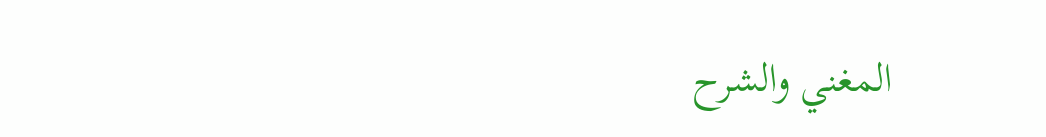المغني والشرح